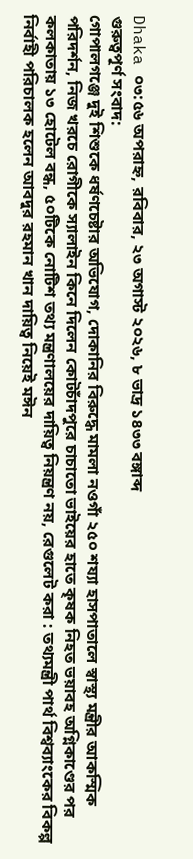Dhaka ০৩:৫৬ অপরাহ্ন, রবিবার, ২৩ অগাস্ট ২০২৬, ৮ ভাদ্র ১৪৩৩ বঙ্গাব্দ
গুরুত্বপূর্ণ সংবাদ:
গোপালগঞ্জে দুই শিশুকে ধর্ষণচেষ্টার অভিযোগ, দোকানির বিরুদ্ধে মামলা নওগাঁ ২৫০ শয্যা হাসপাতালে স্বাস্থ্য মন্ত্রীর আকস্মিক পরিদর্শন, নিজ খরচে রোগীকে স্যালাইন কিনে দিলেন কোটচাঁদপুরে চাচাতো ভাইয়ের হাতে কৃষক নিহত ভয়াবহ অগ্নিকাণ্ডের পর কলকাতায় ১৩ হোটেল বন্ধ, ৫০টিকে নোটিশ তথ্য মন্ত্রণালয়ের দায়িত্ব নিয়ন্ত্রণ নয়, রেগুলেট করা : তথ্যমন্ত্রী পার্থ বিশ্বব্যাংকের বিকল্প নির্বাহী পরিচালক হলেন আবদুর রহমান খান দায়িত্ব নিয়েই মঈন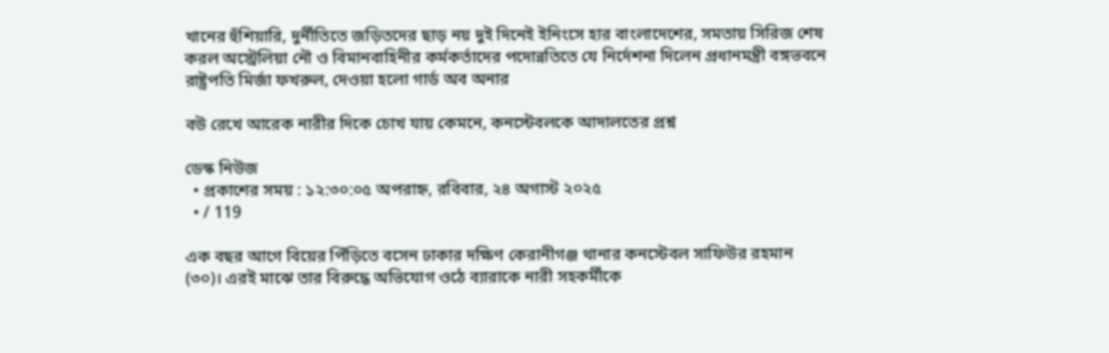খানের হুঁশিয়ারি, দুর্নীতিতে জড়িতদের ছাড় নয় দুই দিনেই ইনিংসে হার বাংলাদেশের, সমতায় সিরিজ শেষ করল অস্ট্রেলিয়া নৌ ও বিমানবাহিনীর কর্মকর্তাদের পদোন্নতিতে যে নির্দেশনা দিলেন প্রধানমন্ত্রী বঙ্গভবনে রাষ্ট্রপতি মির্জা ফখরুল, দেওয়া হলো গার্ড অব অনার

বউ রেখে আরেক নারীর দিকে চোখ যায় কেমনে, কনস্টেবলকে আদালতের প্রশ্ন

ডেস্ক নিউজ
  • প্রকাশের সময় : ১২:৩০:০৫ অপরাহ্ন, রবিবার, ২৪ অগাস্ট ২০২৫
  • / 119

এক বছর আগে বিয়ের পিঁড়িতে বসেন ঢাকার দক্ষিণ কেরানীগঞ্জ থানার কনস্টেবল সাফিউর রহমান (৩০)। এরই মাঝে তার বিরুদ্ধে অভিযোগ ওঠে ব্যারাকে নারী সহকর্মীকে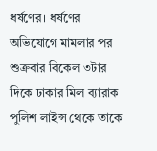ধর্ষণের। ধর্ষণের অভিযোগে মামলার পর শুক্রবার বিকেল ৩টার দিকে ঢাকার মিল ব্যারাক পুলিশ লাইন্স থেকে তাকে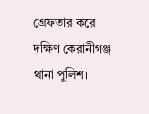গ্রেফতার করে দক্ষিণ কেরানীগঞ্জ থানা পুলিশ।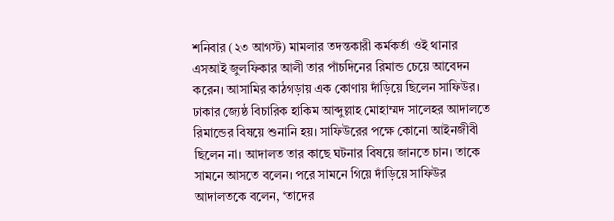শনিবার (২৩ আগস্ট) মামলার তদন্তকারী কর্মকর্তা ওই থানার এসআই জুলফিকার আলী তার পাঁচদিনের রিমান্ড চেয়ে আবেদন করেন। আসামির কাঠগড়ায় এক কোণায় দাঁড়িয়ে ছিলেন সাফিউর।
ঢাকার জ্যেষ্ঠ বিচারিক হাকিম আব্দুল্লাহ মোহাম্মদ সালেহর আদালতে রিমান্ডের বিষয়ে শুনানি হয়। সাফিউরের পক্ষে কোনো আইনজীবী ছিলেন না। আদালত তার কাছে ঘটনার বিষয়ে জানতে চান। তাকে সামনে আসতে বলেন। পরে সামনে গিয়ে দাঁড়িয়ে সাফিউর আদালতকে বলেন, ‘তাদের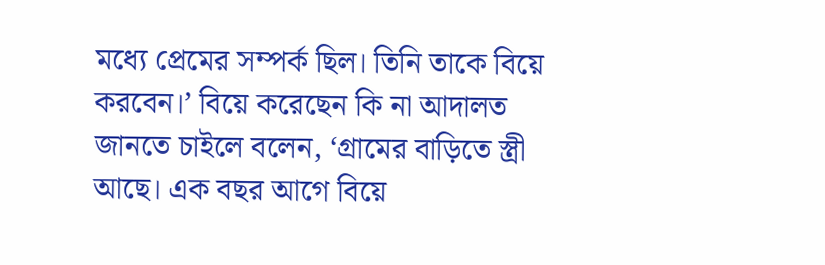মধ্যে প্রেমের সম্পর্ক ছিল। তিনি তাকে বিয়ে করবেন।’ বিয়ে করেছেন কি না আদালত জানতে চাইলে বলেন, ‘গ্রামের বাড়িতে স্ত্রী আছে। এক বছর আগে বিয়ে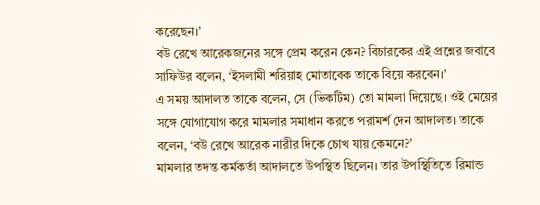করেছেন।’
বউ রেখে আরেকজনের সঙ্গে প্রেম করেন কেন? বিচারকের এই প্রশ্নের জবাবে সাফিউর বলেন, ‘ইসলামী শরিয়াহ মোতাবেক তাকে বিয়ে করবেন।’
এ সময় আদালত তাকে বলেন, সে (ভিকটিম) তো মামলা দিয়েছে। ওই মেয়ের সঙ্গে যোগাযোগ করে মামলার সমাধান করতে পরামর্শ দেন আদালত। তাকে বলেন, ‘বউ রেখে আরেক নারীর দিকে চোখ যায় কেমনে?’
মামলার তদন্ত কর্মকর্তা আদালতে উপস্থিত ছিলেন। তার উপস্থিতিতে রিমান্ড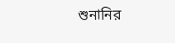শুনানির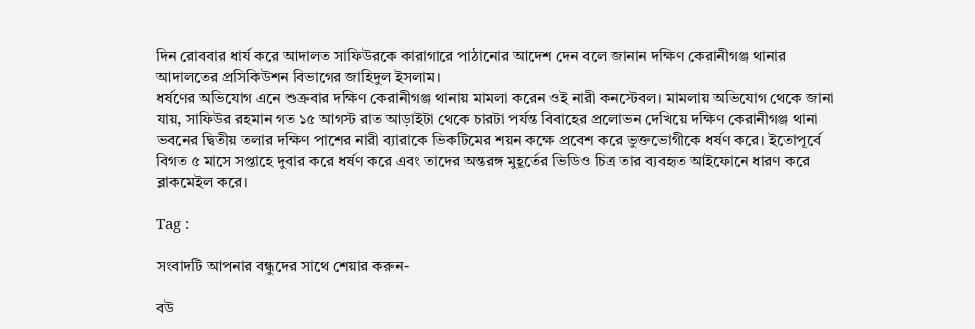দিন রোববার ধার্য করে আদালত সাফিউরকে কারাগারে পাঠানোর আদেশ দেন বলে জানান দক্ষিণ কেরানীগঞ্জ থানার আদালতের প্রসিকিউশন বিভাগের জাহিদুল ইসলাম।
ধর্ষণের অভিযোগ এনে শুক্রবার দক্ষিণ কেরানীগঞ্জ থানায় মামলা করেন ওই নারী কনস্টেবল। মামলায় অভিযোগ থেকে জানা যায়, সাফিউর রহমান গত ১৫ আগস্ট রাত আড়াইটা থেকে চারটা পর্যন্ত বিবাহের প্রলোভন দেখিয়ে দক্ষিণ কেরানীগঞ্জ থানা ভবনের দ্বিতীয় তলার দক্ষিণ পাশের নারী ব্যারাকে ভিকটিমের শয়ন কক্ষে প্রবেশ করে ভুক্তভোগীকে ধর্ষণ করে। ইতোপূর্বে বিগত ৫ মাসে সপ্তাহে দুবার করে ধর্ষণ করে এবং তাদের অন্তরঙ্গ মুহূর্তের ভিডিও চিত্র তার ব্যবহৃত আইফোনে ধারণ করে ব্লাকমেইল করে।

Tag :

সংবাদটি আপনার বন্ধুদের সাথে শেয়ার করুন-

বউ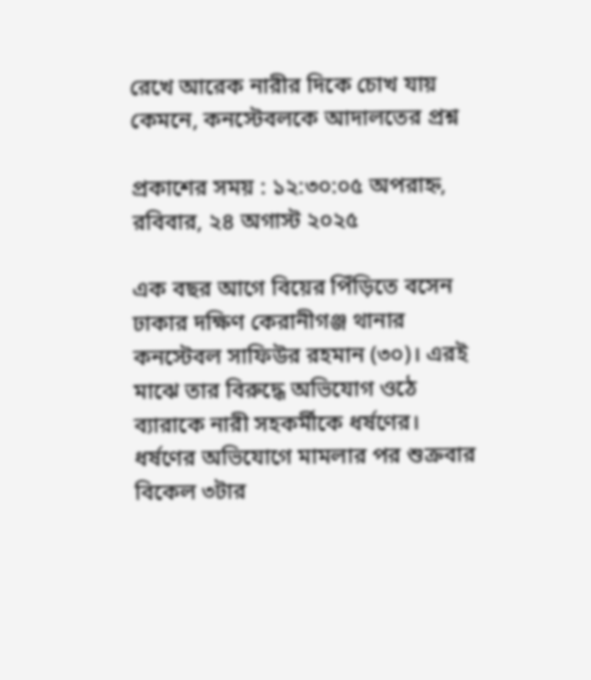রেখে আরেক নারীর দিকে চোখ যায় কেমনে, কনস্টেবলকে আদালতের প্রশ্ন

প্রকাশের সময় : ১২:৩০:০৫ অপরাহ্ন, রবিবার, ২৪ অগাস্ট ২০২৫

এক বছর আগে বিয়ের পিঁড়িতে বসেন ঢাকার দক্ষিণ কেরানীগঞ্জ থানার কনস্টেবল সাফিউর রহমান (৩০)। এরই মাঝে তার বিরুদ্ধে অভিযোগ ওঠে ব্যারাকে নারী সহকর্মীকে ধর্ষণের। ধর্ষণের অভিযোগে মামলার পর শুক্রবার বিকেল ৩টার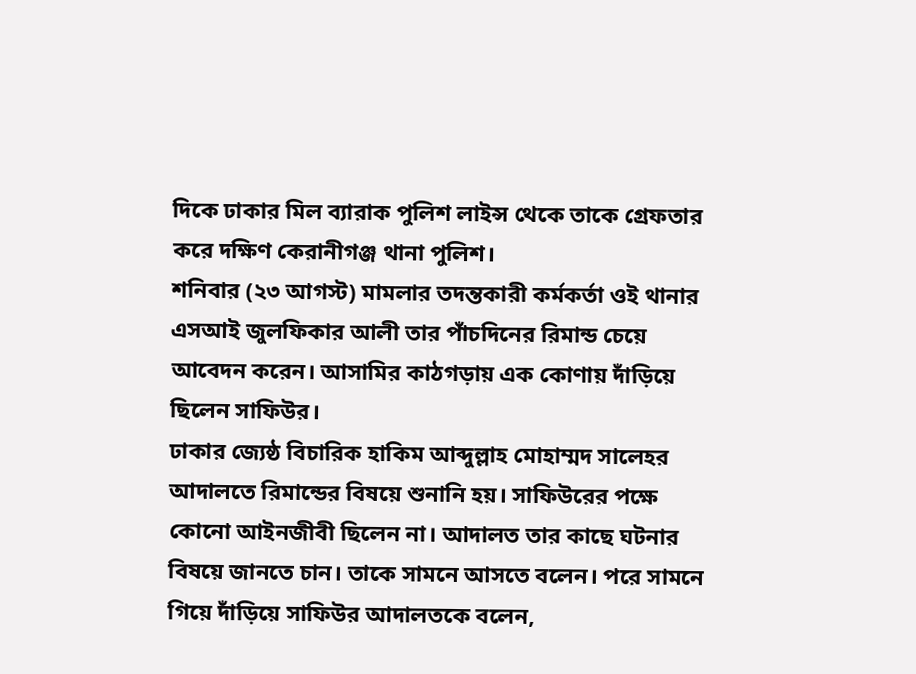দিকে ঢাকার মিল ব্যারাক পুলিশ লাইন্স থেকে তাকে গ্রেফতার করে দক্ষিণ কেরানীগঞ্জ থানা পুলিশ।
শনিবার (২৩ আগস্ট) মামলার তদন্তকারী কর্মকর্তা ওই থানার এসআই জুলফিকার আলী তার পাঁচদিনের রিমান্ড চেয়ে আবেদন করেন। আসামির কাঠগড়ায় এক কোণায় দাঁড়িয়ে ছিলেন সাফিউর।
ঢাকার জ্যেষ্ঠ বিচারিক হাকিম আব্দুল্লাহ মোহাম্মদ সালেহর আদালতে রিমান্ডের বিষয়ে শুনানি হয়। সাফিউরের পক্ষে কোনো আইনজীবী ছিলেন না। আদালত তার কাছে ঘটনার বিষয়ে জানতে চান। তাকে সামনে আসতে বলেন। পরে সামনে গিয়ে দাঁড়িয়ে সাফিউর আদালতকে বলেন,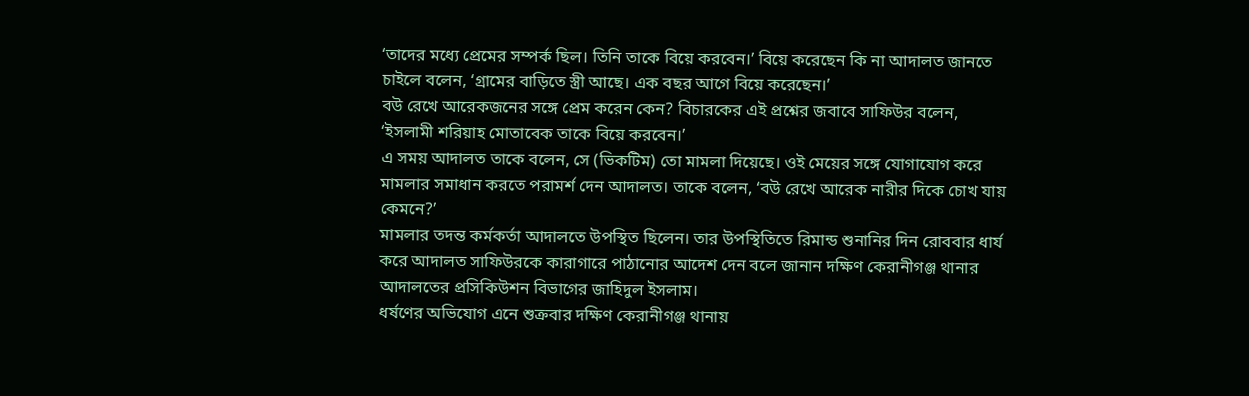‘তাদের মধ্যে প্রেমের সম্পর্ক ছিল। তিনি তাকে বিয়ে করবেন।’ বিয়ে করেছেন কি না আদালত জানতে চাইলে বলেন, ‘গ্রামের বাড়িতে স্ত্রী আছে। এক বছর আগে বিয়ে করেছেন।’
বউ রেখে আরেকজনের সঙ্গে প্রেম করেন কেন? বিচারকের এই প্রশ্নের জবাবে সাফিউর বলেন, ‘ইসলামী শরিয়াহ মোতাবেক তাকে বিয়ে করবেন।’
এ সময় আদালত তাকে বলেন, সে (ভিকটিম) তো মামলা দিয়েছে। ওই মেয়ের সঙ্গে যোগাযোগ করে মামলার সমাধান করতে পরামর্শ দেন আদালত। তাকে বলেন, ‘বউ রেখে আরেক নারীর দিকে চোখ যায় কেমনে?’
মামলার তদন্ত কর্মকর্তা আদালতে উপস্থিত ছিলেন। তার উপস্থিতিতে রিমান্ড শুনানির দিন রোববার ধার্য করে আদালত সাফিউরকে কারাগারে পাঠানোর আদেশ দেন বলে জানান দক্ষিণ কেরানীগঞ্জ থানার আদালতের প্রসিকিউশন বিভাগের জাহিদুল ইসলাম।
ধর্ষণের অভিযোগ এনে শুক্রবার দক্ষিণ কেরানীগঞ্জ থানায়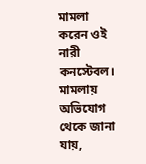মামলা করেন ওই নারী কনস্টেবল। মামলায় অভিযোগ থেকে জানা যায়,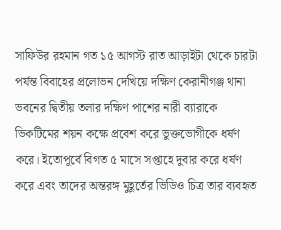সাফিউর রহমান গত ১৫ আগস্ট রাত আড়াইটা থেকে চারটা পর্যন্ত বিবাহের প্রলোভন দেখিয়ে দক্ষিণ কেরানীগঞ্জ থানা ভবনের দ্বিতীয় তলার দক্ষিণ পাশের নারী ব্যারাকে ভিকটিমের শয়ন কক্ষে প্রবেশ করে ভুক্তভোগীকে ধর্ষণ করে। ইতোপূর্বে বিগত ৫ মাসে সপ্তাহে দুবার করে ধর্ষণ করে এবং তাদের অন্তরঙ্গ মুহূর্তের ভিডিও চিত্র তার ব্যবহৃত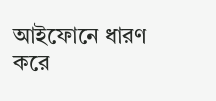আইফোনে ধারণ করে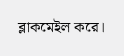ব্লাকমেইল করে।